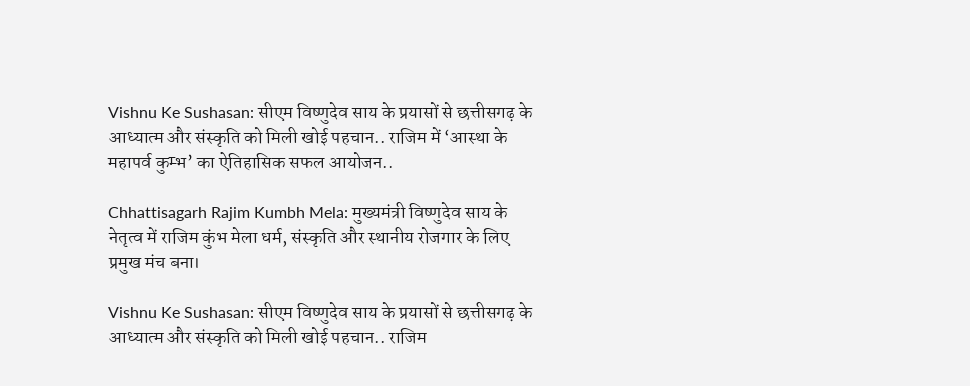Vishnu Ke Sushasan: सीएम विष्णुदेव साय के प्रयासों से छत्तीसगढ़ के आध्यात्म और संस्कृति को मिली खोई पहचान.. राजिम में ‘आस्था के महापर्व कुम्भ’ का ऐतिहासिक सफल आयोजन..

Chhattisagarh Rajim Kumbh Mela: मुख्यमंत्री विष्णुदेव साय के नेतृत्व में राजिम कुंभ मेला धर्म, संस्कृति और स्थानीय रोजगार के लिए प्रमुख मंच बना।

Vishnu Ke Sushasan: सीएम विष्णुदेव साय के प्रयासों से छत्तीसगढ़ के आध्यात्म और संस्कृति को मिली खोई पहचान.. राजिम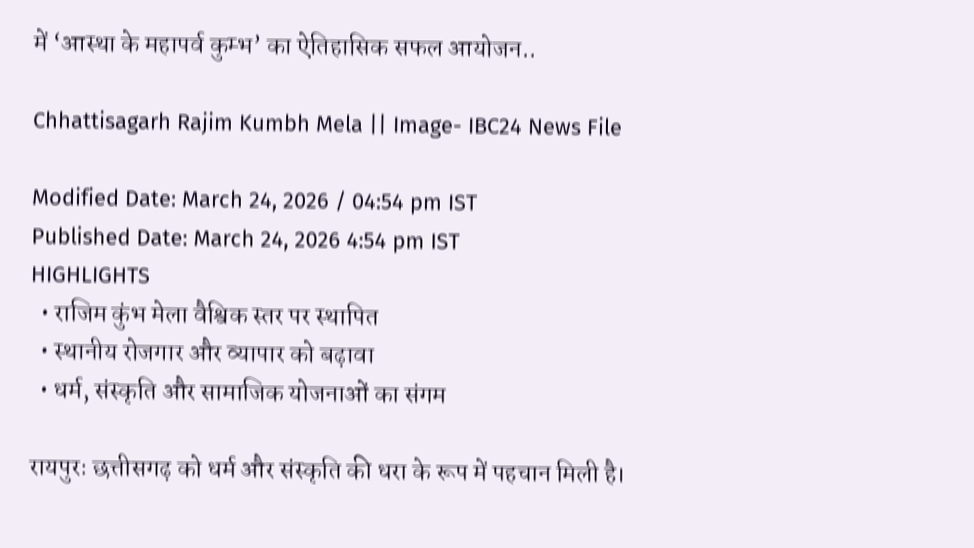में ‘आस्था के महापर्व कुम्भ’ का ऐतिहासिक सफल आयोजन..

Chhattisagarh Rajim Kumbh Mela || Image- IBC24 News File

Modified Date: March 24, 2026 / 04:54 pm IST
Published Date: March 24, 2026 4:54 pm IST
HIGHLIGHTS
  • राजिम कुंभ मेला वैश्विक स्तर पर स्थापित
  • स्थानीय रोजगार और व्यापार को बढ़ावा
  • धर्म, संस्कृति और सामाजिक योजनाओं का संगम

रायपुरः छत्तीसगढ़ को धर्म और संस्कृति की धरा के रूप में पहचान मिली है।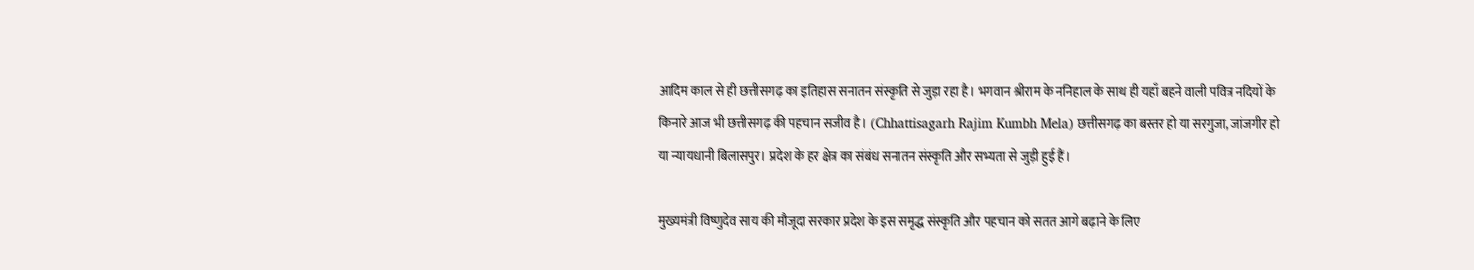आदिम काल से ही छत्तीसगढ़ का इतिहास सनातन संस्कृति से जुड़ा रहा है। भगवान श्रीराम के ननिहाल के साथ ही यहाँ बहने वाली पवित्र नदियों के किनारे आज भी छत्तीसगढ़ की पहचान सजीव है। (Chhattisagarh Rajim Kumbh Mela) छत्तीसगढ़ का बस्तर हो या सरगुजा, जांजगीर हो या न्यायधानी बिलासपुर। प्रदेश के हर क्षेत्र का संबंध सनातन संस्कृति और सभ्यता से जुड़ी हुई हैं।

मुख्यमंत्री विष्णुदेव साय की मौजूदा सरकार प्रदेश के इस समृद्ध संस्कृति और पहचान को सतत आगे बढ़ाने के लिए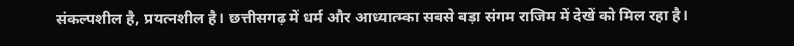संकल्पशील है, प्रयत्नशील है। छत्तीसगढ़ में धर्म और आध्यात्म्का सबसे बड़ा संगम राजिम में देखें को मिल रहा है।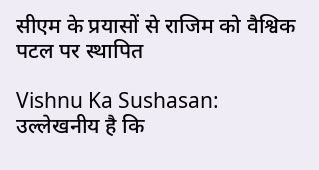सीएम के प्रयासों से राजिम को वैश्विक पटल पर स्थापित

Vishnu Ka Sushasan: उल्लेखनीय है कि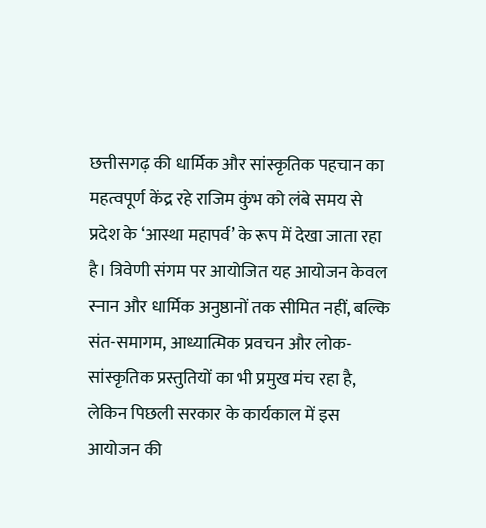छत्तीसगढ़ की धार्मिक और सांस्कृतिक पहचान का महत्वपूर्ण केंद्र रहे राजिम कुंभ को लंबे समय से प्रदेश के ‘आस्था महापर्व’ के रूप में देखा जाता रहा है। त्रिवेणी संगम पर आयोजित यह आयोजन केवल स्नान और धार्मिक अनुष्ठानों तक सीमित नहीं, बल्कि संत-समागम, आध्यात्मिक प्रवचन और लोक-सांस्कृतिक प्रस्तुतियों का भी प्रमुख मंच रहा है, लेकिन पिछली सरकार के कार्यकाल में इस आयोजन की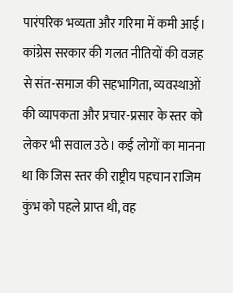पारंपरिक भव्यता और गरिमा में कमी आई। कांग्रेस सरकार की गलत नीतियों की वजह से संत-समाज की सहभागिता, व्यवस्थाओं की व्यापकता और प्रचार-प्रसार के स्तर को लेकर भी सवाल उठे। कई लोगों का मानना था कि जिस स्तर की राष्ट्रीय पहचान राजिम कुंभ को पहले प्राप्त थी, वह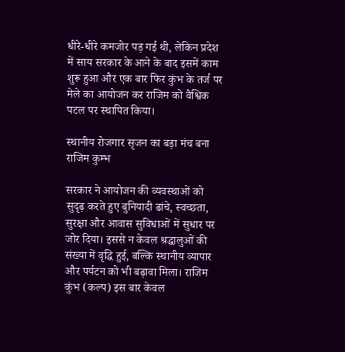धीरे-धीरे कमजोर पड़ गई थी, लेकिन प्रदेश में साय सरकार के आने के बाद इसमें काम शुरू हुआ और एक बार फिर कुंभ के तर्ज पर मेले का आयोजन कर राजिम को वैश्विक पटल पर स्थापित किया।

स्थानीय रोजगार सृजन का बड़ा मंच बना राजिम कुम्भ

सरकार ने आयोजन की व्यवस्थाओं को सुदृढ़ करते हुए बुनियादी ढांचे, स्वच्छता, सुरक्षा और आवास सुविधाओं में सुधार पर जोर दिया। इससे न केवल श्रद्धालुओं की संख्या में वृद्धि हुई, बल्कि स्थानीय व्यापार और पर्यटन को भी बढ़ावा मिला। राजिम कुंभ (कल्प) इस बार केवल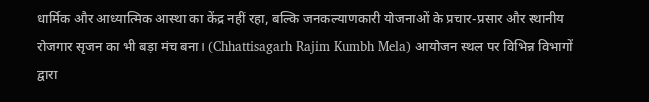धार्मिक और आध्यात्मिक आस्था का केंद्र नहीं रहा, बल्कि जनकल्याणकारी योजनाओं के प्रचार-प्रसार और स्थानीय रोजगार सृजन का भी बड़ा मंच बना। (Chhattisagarh Rajim Kumbh Mela) आयोजन स्थल पर विभिन्न विभागों द्वारा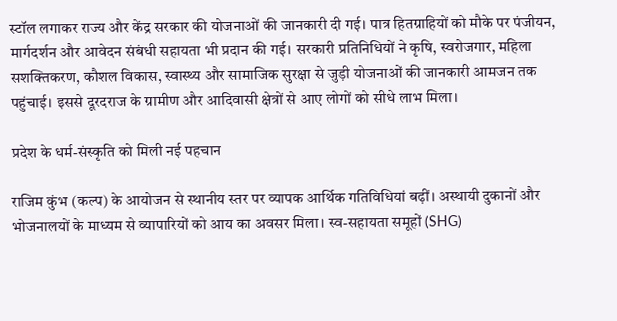स्टॉल लगाकर राज्य और केंद्र सरकार की योजनाओं की जानकारी दी गई। पात्र हितग्राहियों को मौके पर पंजीयन, मार्गदर्शन और आवेदन संबंधी सहायता भी प्रदान की गई। सरकारी प्रतिनिधियों ने कृषि, स्वरोजगार, महिला सशक्तिकरण, कौशल विकास, स्वास्थ्य और सामाजिक सुरक्षा से जुड़ी योजनाओं की जानकारी आमजन तक पहुंचाई। इससे दूरदराज के ग्रामीण और आदिवासी क्षेत्रों से आए लोगों को सीधे लाभ मिला।

प्रदेश के धर्म-संस्कृति को मिली नई पहचान

राजिम कुंभ (कल्प) के आयोजन से स्थानीय स्तर पर व्यापक आर्थिक गतिविधियां बढ़ीं। अस्थायी दुकानों और भोजनालयों के माध्यम से व्यापारियों को आय का अवसर मिला। स्व-सहायता समूहों (SHG)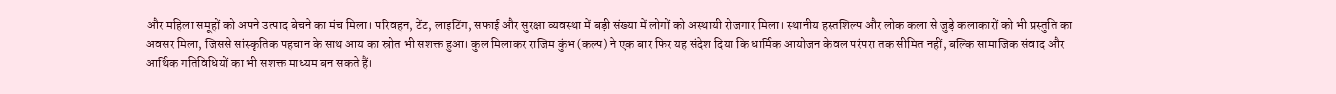और महिला समूहों को अपने उत्पाद बेचने का मंच मिला। परिवहन, टेंट, लाइटिंग, सफाई और सुरक्षा व्यवस्था में बड़ी संख्या में लोगों को अस्थायी रोजगार मिला। स्थानीय हस्तशिल्प और लोक कला से जुड़े कलाकारों को भी प्रस्तुति का अवसर मिला, जिससे सांस्कृतिक पहचान के साथ आय का स्रोत भी सशक्त हुआ। कुल मिलाकर राजिम कुंभ (कल्प) ने एक बार फिर यह संदेश दिया कि धार्मिक आयोजन केवल परंपरा तक सीमित नहीं, बल्कि सामाजिक संवाद और आर्थिक गतिविधियों का भी सशक्त माध्यम बन सकते हैं।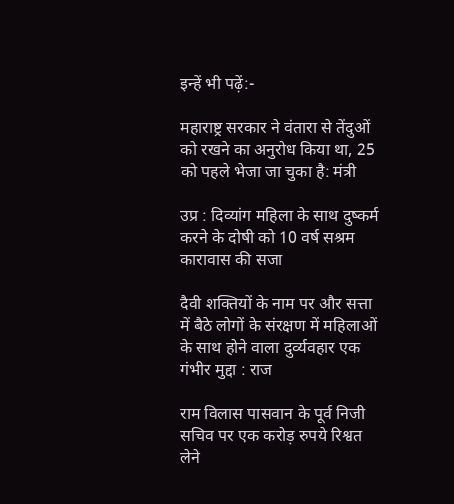इन्हें भी पढ़ें:-

महाराष्ट्र सरकार ने वंतारा से तेंदुओं को रखने का अनुरोध किया था, 25 को पहले भेजा जा चुका है: मंत्री

उप्र : दिव्यांग महिला के साथ दुष्कर्म करने के दोषी को 10 वर्ष सश्रम कारावास की सजा

दैवी शक्तियों के नाम पर और सत्ता में बैठे लोगों के संरक्षण में महिलाओं के साथ होने वाला दुर्व्यवहार एक गंभीर मुद्दा : राज

राम विलास पासवान के पूर्व निजी सचिव पर एक करोड़ रुपये रिश्वत लेने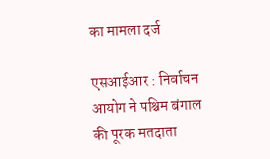का मामला दर्ज

एसआईआर : निर्वाचन आयोग ने पश्चिम बंगाल की पूरक मतदाता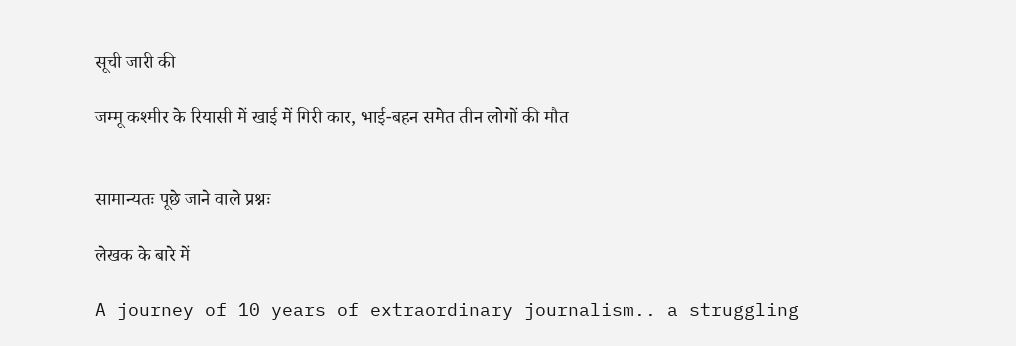सूची जारी की

जम्मू कश्मीर के रियासी में खाई में गिरी कार, भाई-बहन समेत तीन लोगों की मौत


सामान्यतः पूछे जाने वाले प्रश्नः

लेखक के बारे में

A journey of 10 years of extraordinary journalism.. a struggling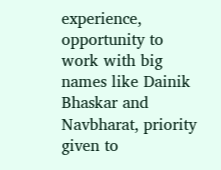experience, opportunity to work with big names like Dainik Bhaskar and Navbharat, priority given to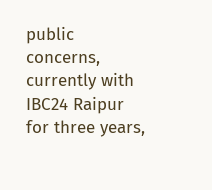public concerns, currently with IBC24 Raipur for three years,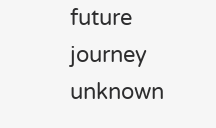future journey unknown